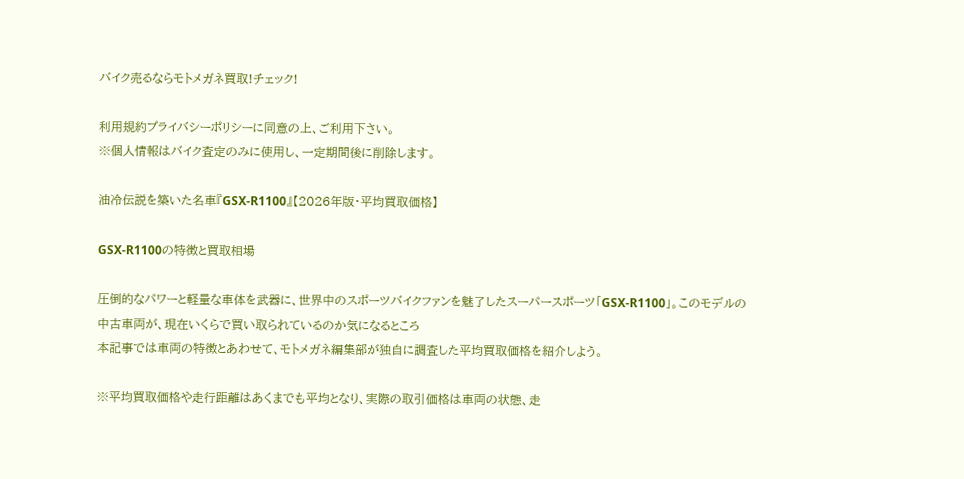バイク売るならモトメガネ買取!チェック!

利用規約プライバシーポリシーに同意の上、ご利用下さい。
※個人情報はバイク査定のみに使用し、一定期間後に削除します。

油冷伝説を築いた名車『GSX-R1100』【2026年版・平均買取価格】

GSX-R1100の特徴と買取相場

圧倒的なパワーと軽量な車体を武器に、世界中のスポーツバイクファンを魅了したスーパースポーツ「GSX-R1100」。このモデルの中古車両が、現在いくらで買い取られているのか気になるところ
本記事では車両の特徴とあわせて、モトメガネ編集部が独自に調査した平均買取価格を紹介しよう。

※平均買取価格や走行距離はあくまでも平均となり、実際の取引価格は車両の状態、走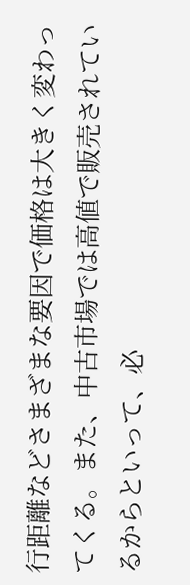行距離などさまざまな要因で価格は大きく変わってくる。また、中古市場では高値で販売されているからといって、必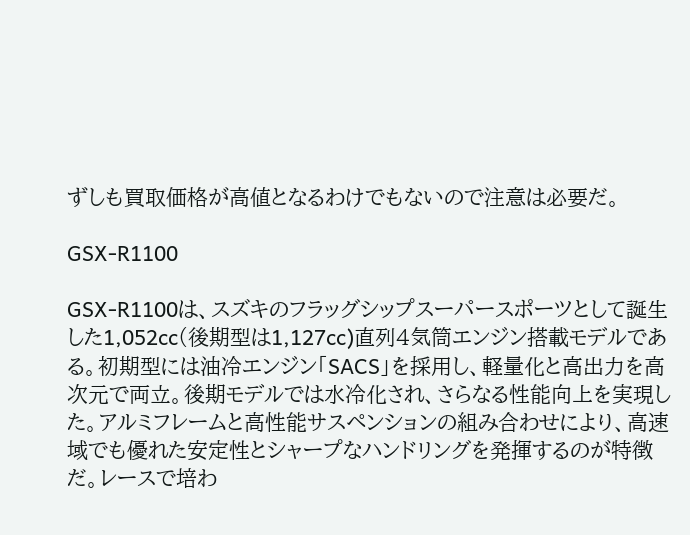ずしも買取価格が高値となるわけでもないので注意は必要だ。

GSX-R1100

GSX-R1100は、スズキのフラッグシップスーパースポーツとして誕生した1,052cc(後期型は1,127cc)直列4気筒エンジン搭載モデルである。初期型には油冷エンジン「SACS」を採用し、軽量化と高出力を高次元で両立。後期モデルでは水冷化され、さらなる性能向上を実現した。アルミフレームと高性能サスペンションの組み合わせにより、高速域でも優れた安定性とシャープなハンドリングを発揮するのが特徴だ。レースで培わ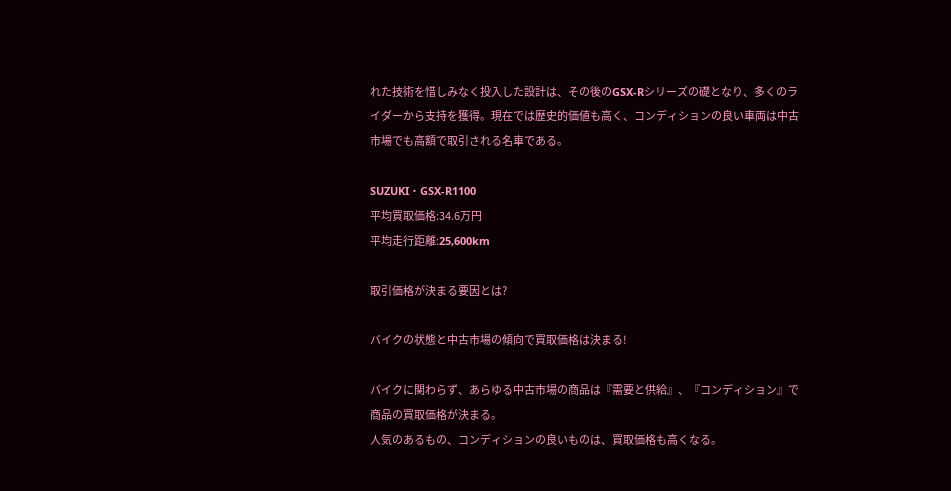れた技術を惜しみなく投入した設計は、その後のGSX-Rシリーズの礎となり、多くのライダーから支持を獲得。現在では歴史的価値も高く、コンディションの良い車両は中古市場でも高額で取引される名車である。

SUZUKI・GSX-R1100
平均買取価格:34.6万円
平均走行距離:25,600km

取引価格が決まる要因とは?

バイクの状態と中古市場の傾向で買取価格は決まる!

バイクに関わらず、あらゆる中古市場の商品は『需要と供給』、『コンディション』で商品の買取価格が決まる。
人気のあるもの、コンディションの良いものは、買取価格も高くなる。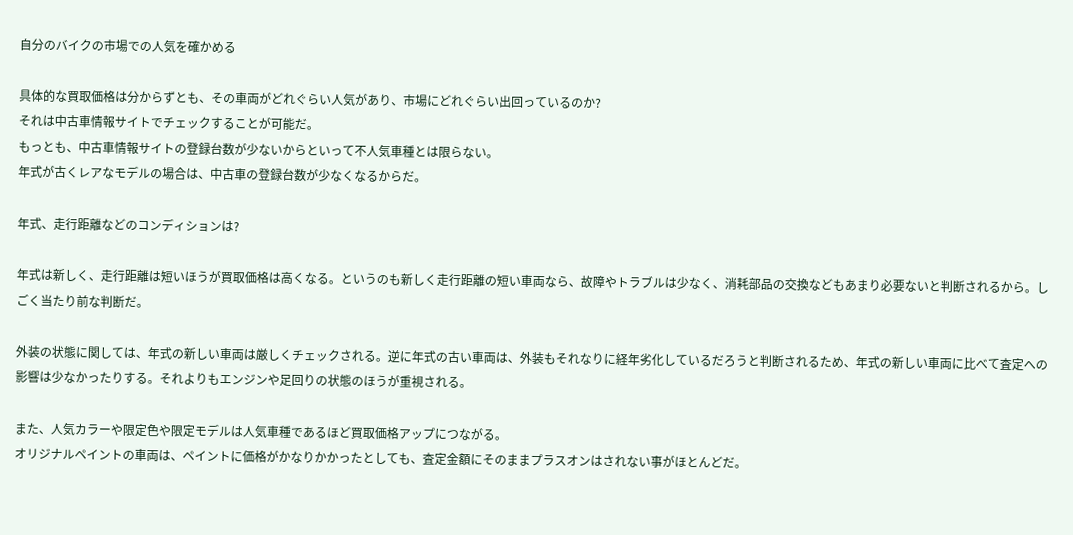自分のバイクの市場での人気を確かめる

具体的な買取価格は分からずとも、その車両がどれぐらい人気があり、市場にどれぐらい出回っているのか?
それは中古車情報サイトでチェックすることが可能だ。
もっとも、中古車情報サイトの登録台数が少ないからといって不人気車種とは限らない。
年式が古くレアなモデルの場合は、中古車の登録台数が少なくなるからだ。

年式、走行距離などのコンディションは?

年式は新しく、走行距離は短いほうが買取価格は高くなる。というのも新しく走行距離の短い車両なら、故障やトラブルは少なく、消耗部品の交換などもあまり必要ないと判断されるから。しごく当たり前な判断だ。

外装の状態に関しては、年式の新しい車両は厳しくチェックされる。逆に年式の古い車両は、外装もそれなりに経年劣化しているだろうと判断されるため、年式の新しい車両に比べて査定への影響は少なかったりする。それよりもエンジンや足回りの状態のほうが重視される。

また、人気カラーや限定色や限定モデルは人気車種であるほど買取価格アップにつながる。
オリジナルペイントの車両は、ペイントに価格がかなりかかったとしても、査定金額にそのままプラスオンはされない事がほとんどだ。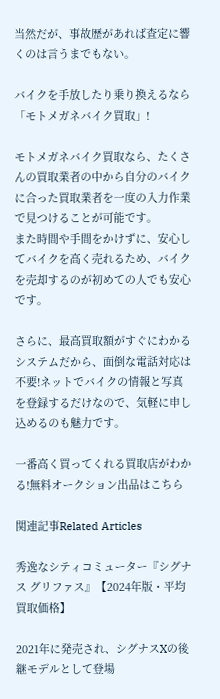当然だが、事故歴があれば査定に響くのは言うまでもない。

バイクを手放したり乗り換えるなら「モトメガネバイク買取」!

モトメガネバイク買取なら、たくさんの買取業者の中から自分のバイクに合った買取業者を一度の入力作業で見つけることが可能です。
また時間や手間をかけずに、安心してバイクを高く売れるため、バイクを売却するのが初めての人でも安心です。

さらに、最高買取額がすぐにわかるシステムだから、面倒な電話対応は不要!ネットでバイクの情報と写真を登録するだけなので、気軽に申し込めるのも魅力です。

一番高く買ってくれる買取店がわかる!無料オークション出品はこちら

関連記事Related Articles

秀逸なシティコミューター『シグナス グリファス』【2024年版・平均買取価格】

2021年に発売され、シグナスXの後継モデルとして登場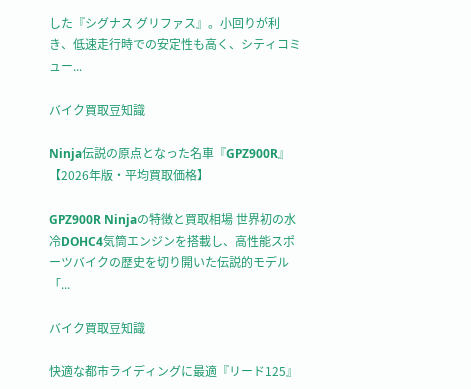した『シグナス グリファス』。小回りが利き、低速走行時での安定性も高く、シティコミュー...

バイク買取豆知識

Ninja伝説の原点となった名車『GPZ900R』【2026年版・平均買取価格】

GPZ900R Ninjaの特徴と買取相場 世界初の水冷DOHC4気筒エンジンを搭載し、高性能スポーツバイクの歴史を切り開いた伝説的モデル「...

バイク買取豆知識

快適な都市ライディングに最適『リード125』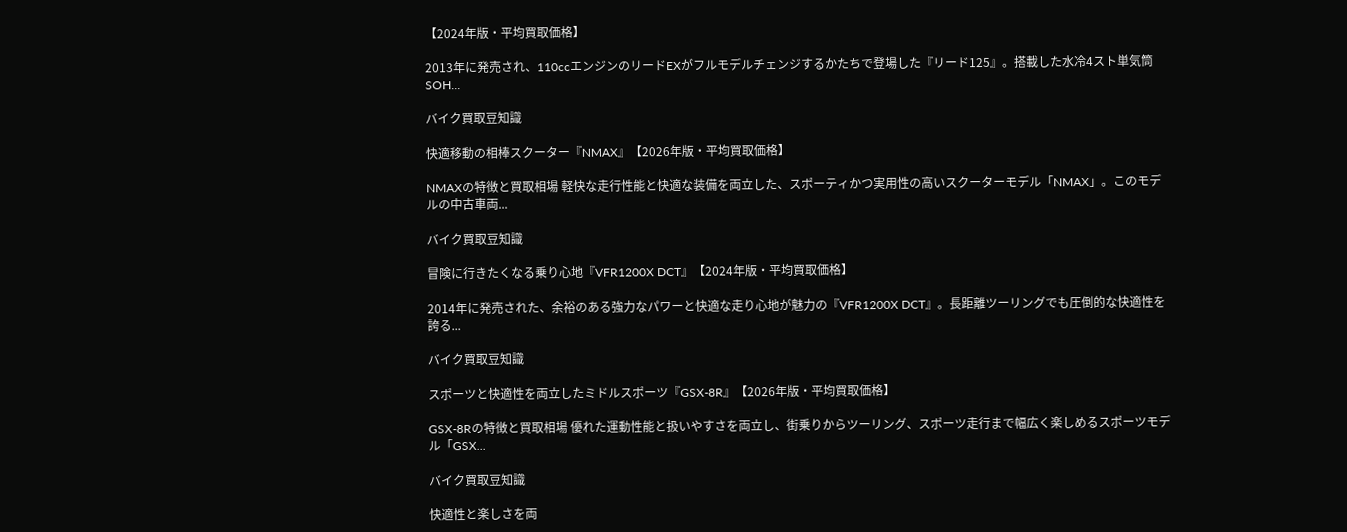【2024年版・平均買取価格】

2013年に発売され、110ccエンジンのリードEXがフルモデルチェンジするかたちで登場した『リード125』。搭載した水冷4スト単気筒SOH...

バイク買取豆知識

快適移動の相棒スクーター『NMAX』【2026年版・平均買取価格】

NMAXの特徴と買取相場 軽快な走行性能と快適な装備を両立した、スポーティかつ実用性の高いスクーターモデル「NMAX」。このモデルの中古車両...

バイク買取豆知識

冒険に行きたくなる乗り心地『VFR1200X DCT』【2024年版・平均買取価格】

2014年に発売された、余裕のある強力なパワーと快適な走り心地が魅力の『VFR1200X DCT』。長距離ツーリングでも圧倒的な快適性を誇る...

バイク買取豆知識

スポーツと快適性を両立したミドルスポーツ『GSX-8R』【2026年版・平均買取価格】

GSX-8Rの特徴と買取相場 優れた運動性能と扱いやすさを両立し、街乗りからツーリング、スポーツ走行まで幅広く楽しめるスポーツモデル「GSX...

バイク買取豆知識

快適性と楽しさを両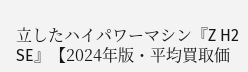立したハイパワーマシン『Z H2 SE』【2024年版・平均買取価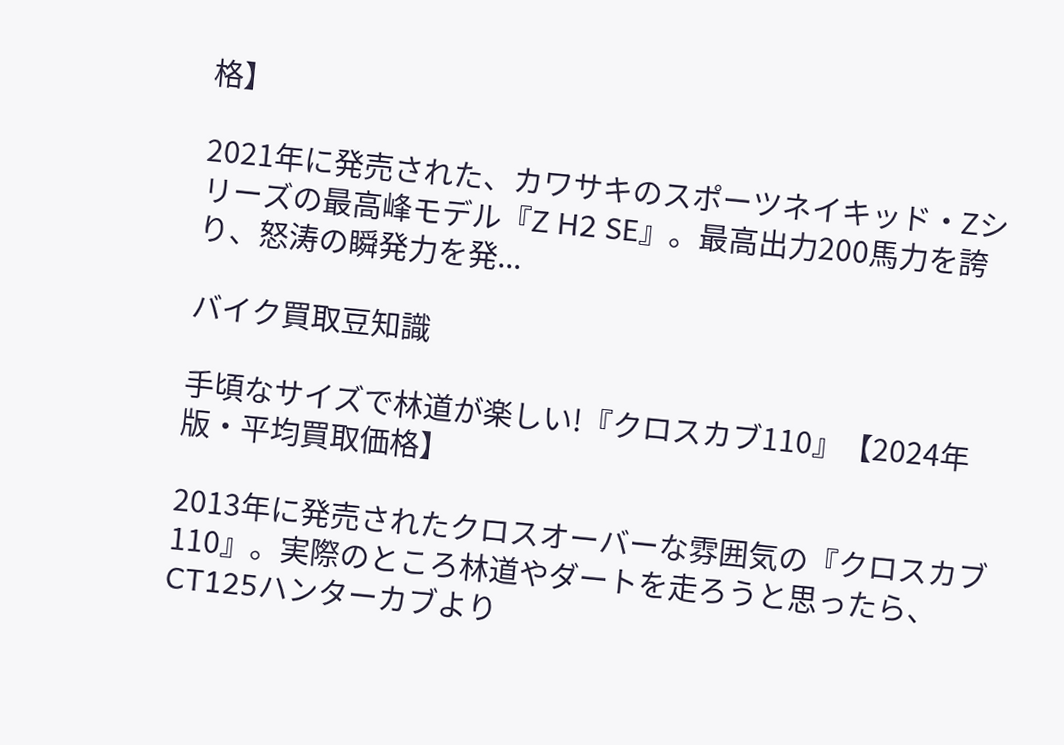格】

2021年に発売された、カワサキのスポーツネイキッド・Zシリーズの最高峰モデル『Z H2 SE』。最高出力200馬力を誇り、怒涛の瞬発力を発...

バイク買取豆知識

手頃なサイズで林道が楽しい!『クロスカブ110』【2024年版・平均買取価格】

2013年に発売されたクロスオーバーな雰囲気の『クロスカブ110』。実際のところ林道やダートを走ろうと思ったら、CT125ハンターカブより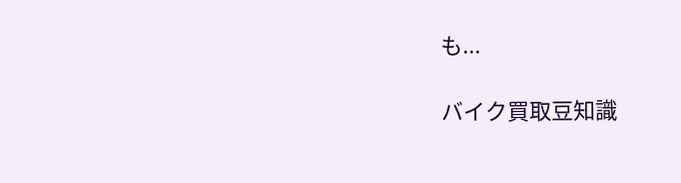も...

バイク買取豆知識